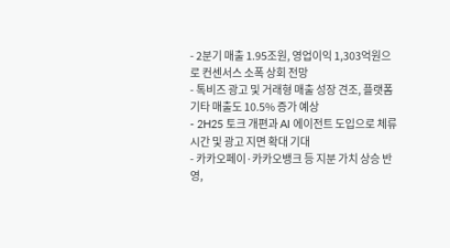- 2분기 매출 1.95조원, 영업이익 1,303억원으로 컨센서스 소폭 상회 전망
- 톡비즈 광고 및 거래형 매출 성장 견조, 플랫폼 기타 매출도 10.5% 증가 예상
- 2H25 토크 개편과 AI 에이전트 도입으로 체류시간 및 광고 지면 확대 기대
- 카카오페이·카카오뱅크 등 지분 가치 상승 반영,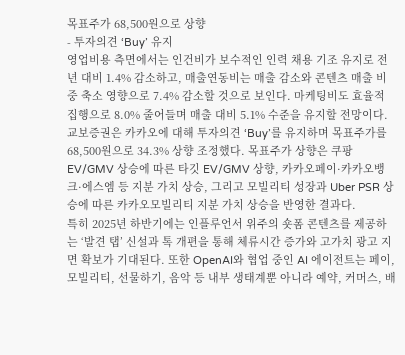목표주가 68,500원으로 상향
- 투자의견 ‘Buy’ 유지
영업비용 측면에서는 인건비가 보수적인 인력 채용 기조 유지로 전년 대비 1.4% 감소하고, 매출연동비는 매출 감소와 콘텐츠 매출 비중 축소 영향으로 7.4% 감소할 것으로 보인다. 마케팅비도 효율적 집행으로 8.0% 줄어들며 매출 대비 5.1% 수준을 유지할 전망이다.
교보증권은 카카오에 대해 투자의견 ‘Buy’를 유지하며 목표주가를 68,500원으로 34.3% 상향 조정했다. 목표주가 상향은 쿠팡 EV/GMV 상승에 따른 타깃 EV/GMV 상향, 카카오페이·카카오뱅크·에스엠 등 지분 가치 상승, 그리고 모빌리티 성장과 Uber PSR 상승에 따른 카카오모빌리티 지분 가치 상승을 반영한 결과다.
특히 2025년 하반기에는 인플루언서 위주의 숏폼 콘텐츠를 제공하는 ‘발견 탭’ 신설과 톡 개편을 통해 체류시간 증가와 고가치 광고 지면 확보가 기대된다. 또한 OpenAI와 협업 중인 AI 에이전트는 페이, 모빌리티, 선물하기, 음악 등 내부 생태계뿐 아니라 예약, 커머스, 배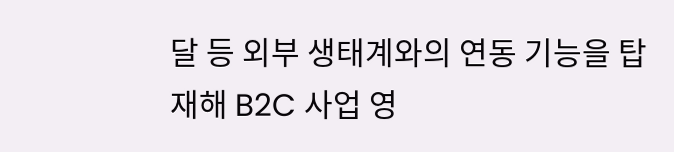달 등 외부 생태계와의 연동 기능을 탑재해 B2C 사업 영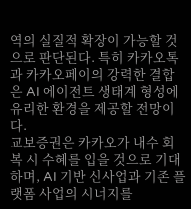역의 실질적 확장이 가능할 것으로 판단된다. 특히 카카오톡과 카카오페이의 강력한 결합은 AI 에이전트 생태계 형성에 유리한 환경을 제공할 전망이다.
교보증권은 카카오가 내수 회복 시 수혜를 입을 것으로 기대하며, AI 기반 신사업과 기존 플랫폼 사업의 시너지를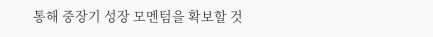통해 중장기 성장 모멘텀을 확보할 것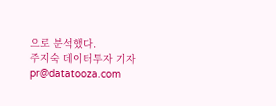으로 분석했다.
주지숙 데이터투자 기자 pr@datatooza.com